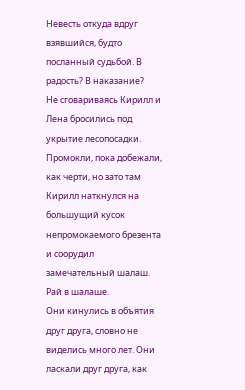Невесть откуда вдруг взявшийся, будто посланный судьбой. В радость? В наказание?
Не сговариваясь Кирилл и Лена бросились под укрытие лесопосадки. Промокли, пока добежали, как черти, но зато там Кирилл наткнулся на большущий кусок непромокаемого брезента и соорудил замечательный шалаш. Рай в шалаше.
Они кинулись в объятия друг друга, словно не виделись много лет. Они ласкали друг друга, как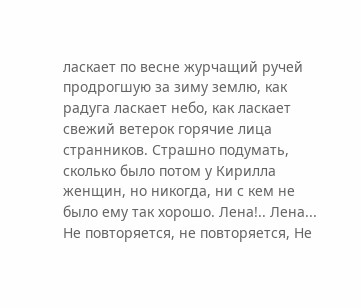ласкает по весне журчащий ручей продрогшую за зиму землю, как радуга ласкает небо, как ласкает свежий ветерок горячие лица странников. Страшно подумать, сколько было потом у Кирилла женщин, но никогда, ни с кем не было ему так хорошо. Лена!.. Лена...
Не повторяется, не повторяется, Не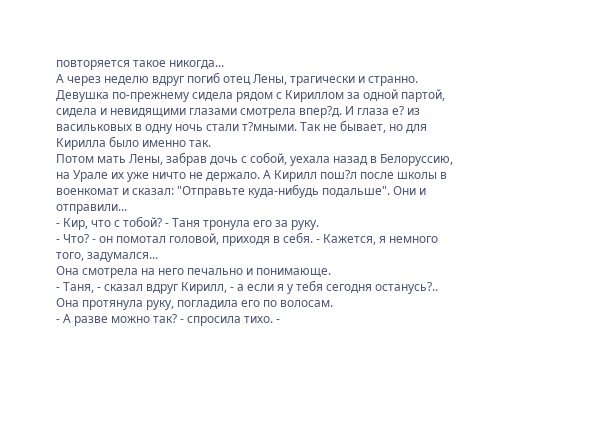повторяется такое никогда...
А через неделю вдруг погиб отец Лены, трагически и странно. Девушка по-прежнему сидела рядом с Кириллом за одной партой, сидела и невидящими глазами смотрела впер?д. И глаза е? из васильковых в одну ночь стали т?мными. Так не бывает, но для Кирилла было именно так.
Потом мать Лены, забрав дочь с собой, уехала назад в Белоруссию, на Урале их уже ничто не держало. А Кирилл пош?л после школы в военкомат и сказал: "Отправьте куда-нибудь подальше". Они и отправили...
- Кир, что с тобой? - Таня тронула его за руку.
- Что? - он помотал головой, приходя в себя. - Кажется, я немного того, задумался...
Она смотрела на него печально и понимающе.
- Таня, - сказал вдруг Кирилл, - а если я у тебя сегодня останусь?..
Она протянула руку, погладила его по волосам.
- А разве можно так? - спросила тихо. -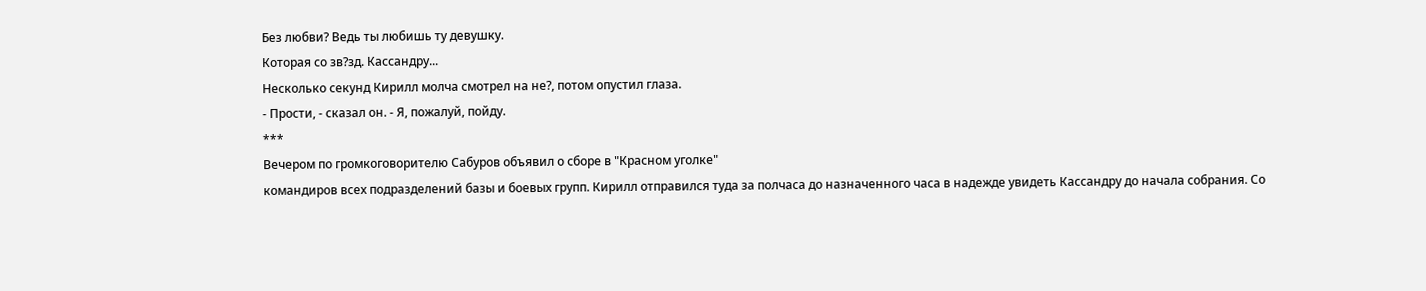Без любви? Ведь ты любишь ту девушку.
Которая со зв?зд. Кассандру...
Несколько секунд Кирилл молча смотрел на не?, потом опустил глаза.
- Прости, - сказал он. - Я, пожалуй, пойду.
***
Вечером по громкоговорителю Сабуров объявил о сборе в "Красном уголке"
командиров всех подразделений базы и боевых групп. Кирилл отправился туда за полчаса до назначенного часа в надежде увидеть Кассандру до начала собрания. Со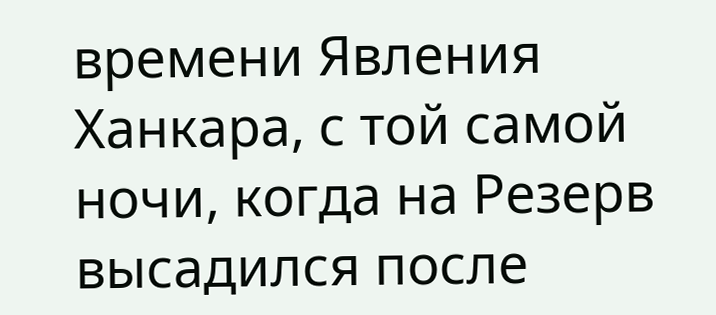времени Явления Ханкара, с той самой ночи, когда на Резерв высадился после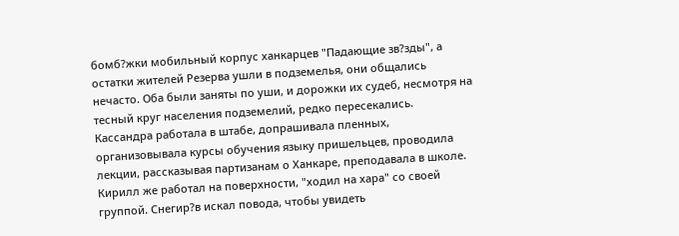бомб?жки мобильный корпус ханкарцев "Падающие зв?зды", а остатки жителей Резерва ушли в подземелья, они общались нечасто. Оба были заняты по уши, и дорожки их судеб, несмотря на тесный круг населения подземелий, редко пересекались.
Кассандра работала в штабе, допрашивала пленных, организовывала курсы обучения языку пришельцев, проводила лекции, рассказывая партизанам о Ханкаре, преподавала в школе. Кирилл же работал на поверхности, "ходил на хара" со своей группой. Снегир?в искал повода, чтобы увидеть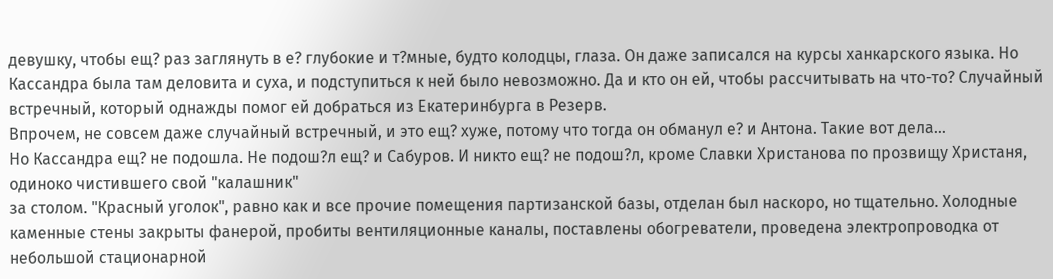девушку, чтобы ещ? раз заглянуть в е? глубокие и т?мные, будто колодцы, глаза. Он даже записался на курсы ханкарского языка. Но Кассандра была там деловита и суха, и подступиться к ней было невозможно. Да и кто он ей, чтобы рассчитывать на что-то? Случайный встречный, который однажды помог ей добраться из Екатеринбурга в Резерв.
Впрочем, не совсем даже случайный встречный, и это ещ? хуже, потому что тогда он обманул е? и Антона. Такие вот дела...
Но Кассандра ещ? не подошла. Не подош?л ещ? и Сабуров. И никто ещ? не подош?л, кроме Славки Христанова по прозвищу Христаня, одиноко чистившего свой "калашник"
за столом. "Красный уголок", равно как и все прочие помещения партизанской базы, отделан был наскоро, но тщательно. Холодные каменные стены закрыты фанерой, пробиты вентиляционные каналы, поставлены обогреватели, проведена электропроводка от небольшой стационарной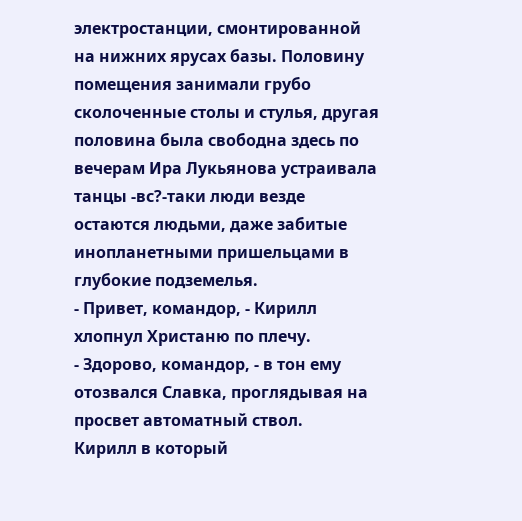электростанции, смонтированной на нижних ярусах базы. Половину помещения занимали грубо сколоченные столы и стулья, другая половина была свободна здесь по вечерам Ира Лукьянова устраивала танцы -вс?-таки люди везде остаются людьми, даже забитые инопланетными пришельцами в глубокие подземелья.
- Привет, командор, - Кирилл хлопнул Христаню по плечу.
- Здорово, командор, - в тон ему отозвался Славка, проглядывая на просвет автоматный ствол.
Кирилл в который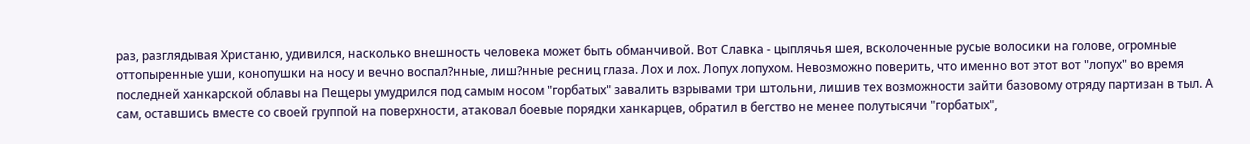раз, разглядывая Христаню, удивился, насколько внешность человека может быть обманчивой. Вот Славка - цыплячья шея, всколоченные русые волосики на голове, огромные оттопыренные уши, конопушки на носу и вечно воспал?нные, лиш?нные ресниц глаза. Лох и лох. Лопух лопухом. Невозможно поверить, что именно вот этот вот "лопух" во время последней ханкарской облавы на Пещеры умудрился под самым носом "горбатых" завалить взрывами три штольни, лишив тех возможности зайти базовому отряду партизан в тыл. А сам, оставшись вместе со своей группой на поверхности, атаковал боевые порядки ханкарцев, обратил в бегство не менее полутысячи "горбатых",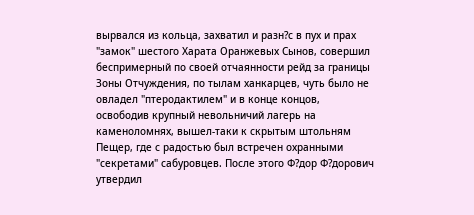вырвался из кольца, захватил и разн?с в пух и прах "замок" шестого Харата Оранжевых Сынов, совершил беспримерный по своей отчаянности рейд за границы Зоны Отчуждения, по тылам ханкарцев, чуть было не овладел "птеродактилем" и в конце концов, освободив крупный невольничий лагерь на каменоломнях, вышел-таки к скрытым штольням Пещер, где с радостью был встречен охранными "секретами" сабуровцев. После этого Ф?дор Ф?дорович утвердил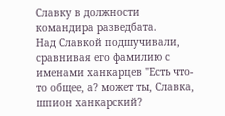Славку в должности командира разведбата.
Над Славкой подшучивали, сравнивая его фамилию с именами ханкарцев "Есть что-то общее, а? может ты, Славка, шпион ханкарский?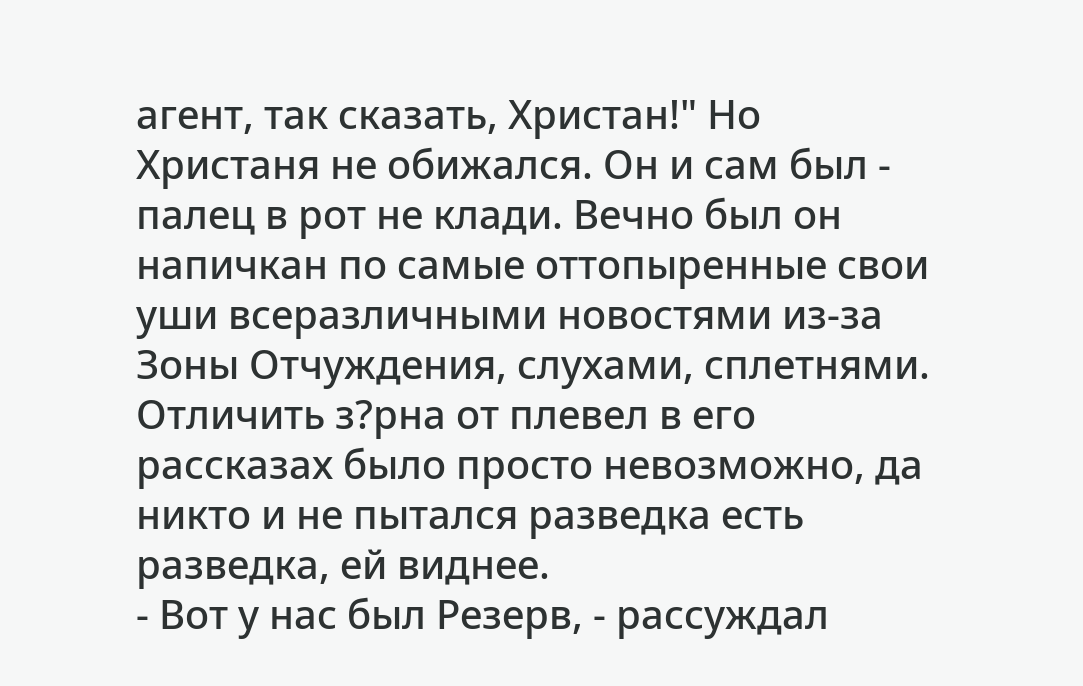агент, так сказать, Христан!" Но Христаня не обижался. Он и сам был - палец в рот не клади. Вечно был он напичкан по самые оттопыренные свои уши всеразличными новостями из-за Зоны Отчуждения, слухами, сплетнями. Отличить з?рна от плевел в его рассказах было просто невозможно, да никто и не пытался разведка есть разведка, ей виднее.
- Вот у нас был Резерв, - рассуждал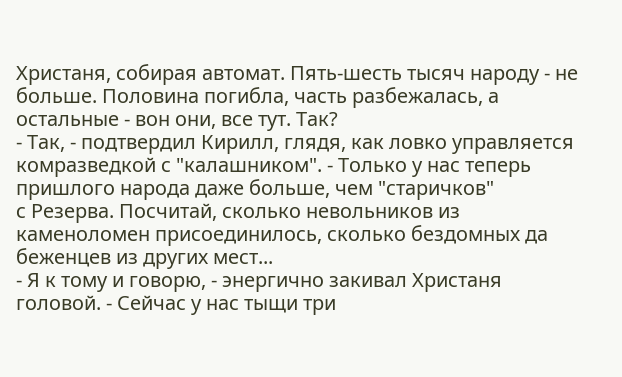Христаня, собирая автомат. Пять-шесть тысяч народу - не больше. Половина погибла, часть разбежалась, а остальные - вон они, все тут. Так?
- Так, - подтвердил Кирилл, глядя, как ловко управляется комразведкой с "калашником". - Только у нас теперь пришлого народа даже больше, чем "старичков"
с Резерва. Посчитай, сколько невольников из каменоломен присоединилось, сколько бездомных да беженцев из других мест...
- Я к тому и говорю, - энергично закивал Христаня головой. - Сейчас у нас тыщи три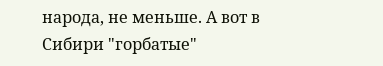народа, не меньше. А вот в Сибири "горбатые"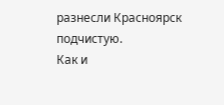разнесли Красноярск подчистую.
Как и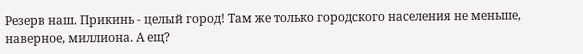Резерв наш. Прикинь - целый город! Там же только городского населения не меньше, наверное, миллиона. А ещ?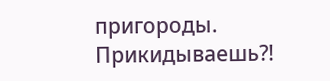пригороды. Прикидываешь?!